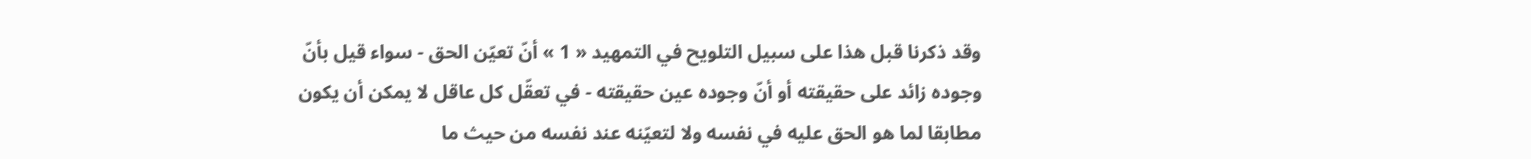وقد ذكرنا قبل هذا على سبيل التلويح في التمهيد « 1 » أنّ تعيّن الحق - سواء قيل بأنّ وجوده زائد على حقيقته أو أنّ وجوده عين حقيقته - في تعقّل كل عاقل لا يمكن أن يكون مطابقا لما هو الحق عليه في نفسه ولا لتعيّنه عند نفسه من حيث ما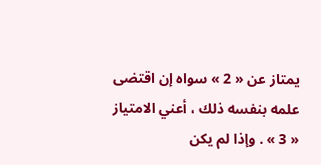يمتاز عن « 2 » سواه إن اقتضى علمه بنفسه ذلك ، أعني الامتياز « 3 » . وإذا لم يكن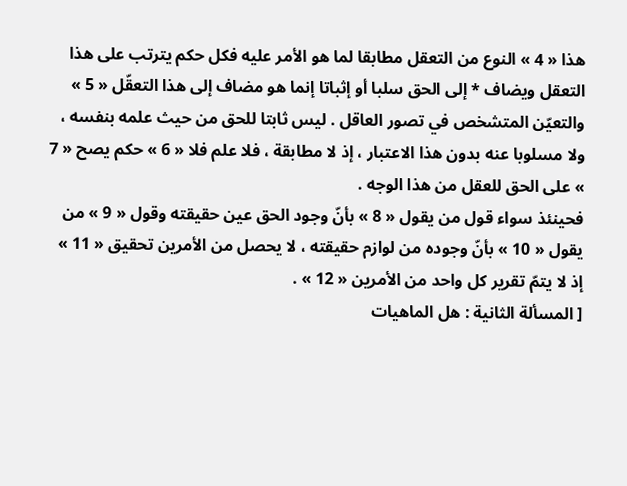هذا « 4 » النوع من التعقل مطابقا لما هو الأمر عليه فكل حكم يترتب على هذا التعقل ويضاف * إلى الحق سلبا أو إثباتا إنما هو مضاف إلى هذا التعقّل « 5 » والتعيّن المتشخص في تصور العاقل . ليس ثابتا للحق من حيث علمه بنفسه ، ولا مسلوبا عنه بدون هذا الاعتبار ، إذ لا مطابقة ، فلا علم فلا « 6 » حكم يصح « 7 » على الحق للعقل من هذا الوجه .
فحينئذ سواء قول من يقول « 8 » بأنّ وجود الحق عين حقيقته وقول « 9 » من يقول « 10 » بأنّ وجوده من لوازم حقيقته ، لا يحصل من الأمرين تحقيق « 11 » إذ لا يتمّ تقرير كل واحد من الأمرين « 12 » .
[ المسألة الثانية : هل الماهيات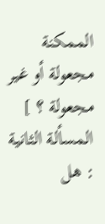الممكنة مجعولة أو غير مجعولة ؟ ]
المسألة الثانية : هل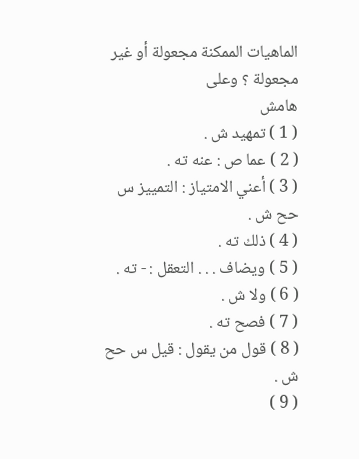الماهيات الممكنة مجعولة أو غير مجعولة ؟ وعلى
هامش
( 1 ) تمهيد ش .
( 2 ) عما ص : عنه ته .
( 3 ) أعني الامتياز : التمييز س حح ش .
( 4 ) ذلك ته .
( 5 ) ويضاف . . . التعقل : - ته .
( 6 ) ولا ش .
( 7 ) فصح ته .
( 8 ) قول من يقول : قيل س حح ش .
( 9 )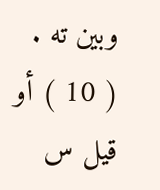وبين ته .
( 10 ) أو قيل س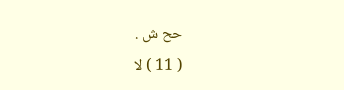حح ش .
( 11 ) لا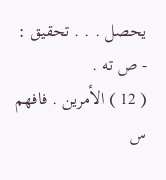يحصل . . . تحقيق : - ص ته .
( 12 ) الأمرين . فافهم س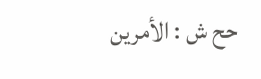حح ش : الأمرين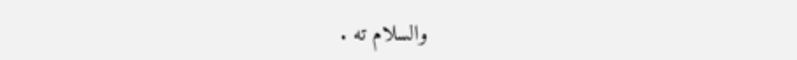والسلام ته .